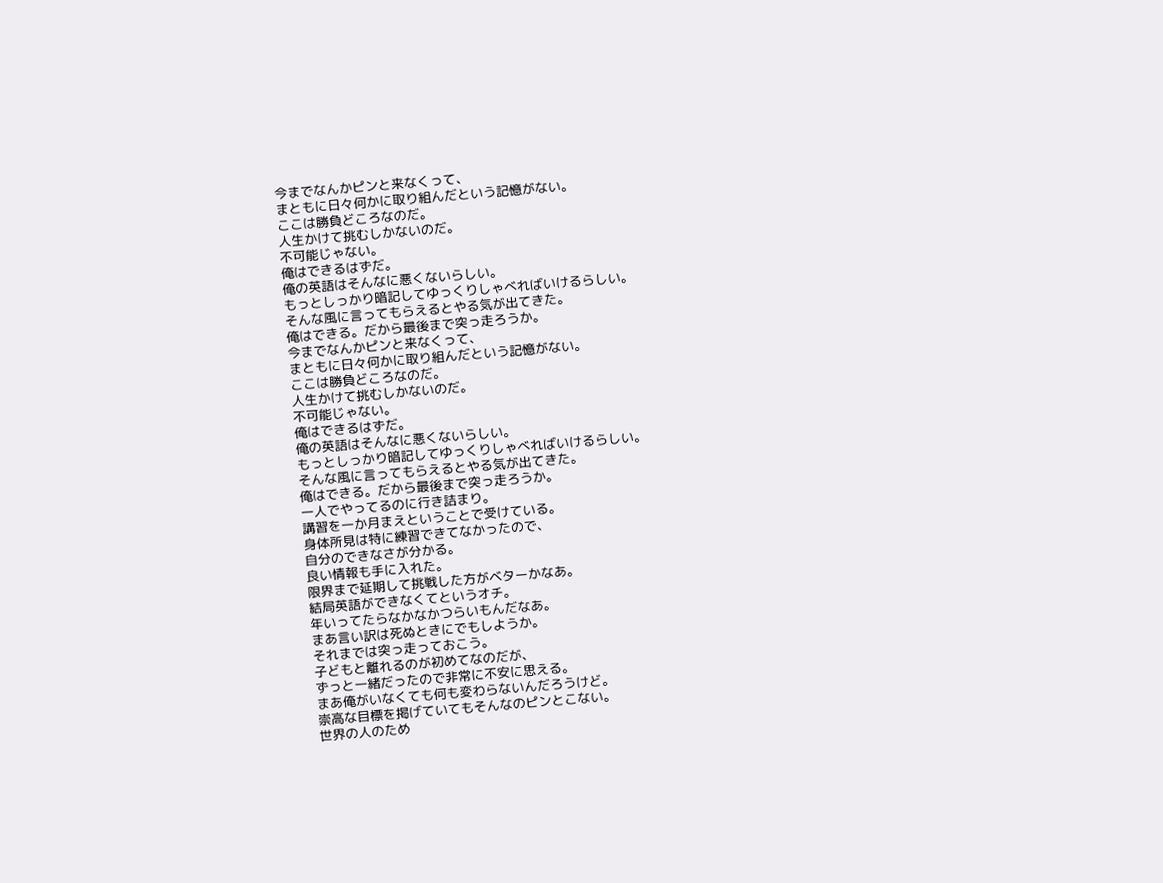今までなんかピンと来なくって、
まともに日々何かに取り組んだという記憶がない。
ここは勝負どころなのだ。
人生かけて挑むしかないのだ。
不可能じゃない。
俺はできるはずだ。
俺の英語はそんなに悪くないらしい。
もっとしっかり暗記してゆっくりしゃべればいけるらしい。
そんな風に言ってもらえるとやる気が出てきた。
俺はできる。だから最後まで突っ走ろうか。
今までなんかピンと来なくって、
まともに日々何かに取り組んだという記憶がない。
ここは勝負どころなのだ。
人生かけて挑むしかないのだ。
不可能じゃない。
俺はできるはずだ。
俺の英語はそんなに悪くないらしい。
もっとしっかり暗記してゆっくりしゃべればいけるらしい。
そんな風に言ってもらえるとやる気が出てきた。
俺はできる。だから最後まで突っ走ろうか。
一人でやってるのに行き詰まり。
講習を一か月まえということで受けている。
身体所見は特に練習できてなかったので、
自分のできなさが分かる。
良い情報も手に入れた。
限界まで延期して挑戦した方がベターかなあ。
結局英語ができなくてというオチ。
年いってたらなかなかつらいもんだなあ。
まあ言い訳は死ぬときにでもしようか。
それまでは突っ走っておこう。
子どもと離れるのが初めてなのだが、
ずっと一緒だったので非常に不安に思える。
まあ俺がいなくても何も変わらないんだろうけど。
崇高な目標を掲げていてもそんなのピンとこない。
世界の人のため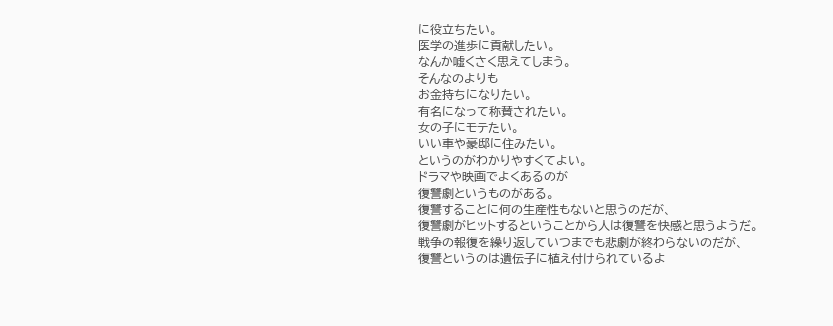に役立ちたい。
医学の進歩に貢献したい。
なんか嘘くさく思えてしまう。
そんなのよりも
お金持ちになりたい。
有名になって称賛されたい。
女の子にモテたい。
いい車や豪邸に住みたい。
というのがわかりやすくてよい。
ドラマや映画でよくあるのが
復讐劇というものがある。
復讐することに何の生産性もないと思うのだが、
復讐劇がヒットするということから人は復讐を快感と思うようだ。
戦争の報復を繰り返していつまでも悲劇が終わらないのだが、
復讐というのは遺伝子に植え付けられているよ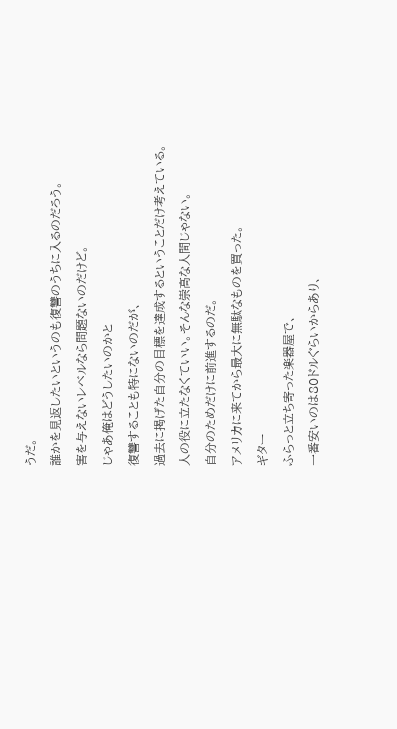うだ。
誰かを見返したいというのも復讐のうちに入るのだろう。
害を与えないレベルなら問題ないのだけど。
じゃあ俺はどうしたいのかと
復讐することも特にないのだが、
過去に掲げた自分の目標を達成するということだけ考えている。
人の役に立たなくていい。そんな崇高な人間じゃない。
自分のためだけに前進するのだ。
アメリカに来てから最大に無駄なものを買った。
ギター
ふらっと立ち寄った楽器屋で、
一番安いのは80ドルぐらいからあり、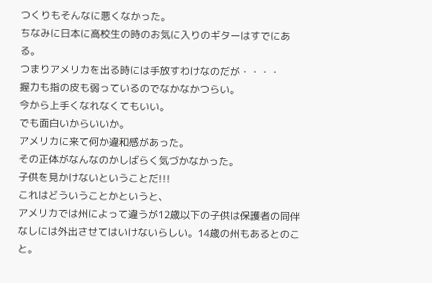つくりもそんなに悪くなかった。
ちなみに日本に高校生の時のお気に入りのギターはすでにある。
つまりアメリカを出る時には手放すわけなのだが・・・・
握力も指の皮も弱っているのでなかなかつらい。
今から上手くなれなくてもいい。
でも面白いからいいか。
アメリカに来て何か違和感があった。
その正体がなんなのかしばらく気づかなかった。
子供を見かけないということだ!!!
これはどういうことかというと、
アメリカでは州によって違うが12歳以下の子供は保護者の同伴なしには外出させてはいけないらしい。14歳の州もあるとのこと。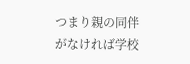つまり親の同伴がなければ学校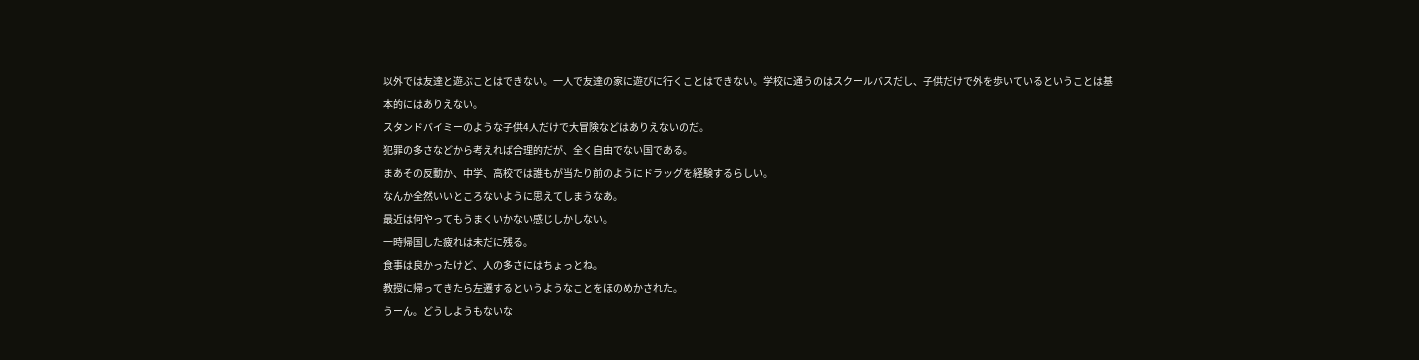以外では友達と遊ぶことはできない。一人で友達の家に遊びに行くことはできない。学校に通うのはスクールバスだし、子供だけで外を歩いているということは基本的にはありえない。
スタンドバイミーのような子供4人だけで大冒険などはありえないのだ。
犯罪の多さなどから考えれば合理的だが、全く自由でない国である。
まあその反動か、中学、高校では誰もが当たり前のようにドラッグを経験するらしい。
なんか全然いいところないように思えてしまうなあ。
最近は何やってもうまくいかない感じしかしない。
一時帰国した疲れは未だに残る。
食事は良かったけど、人の多さにはちょっとね。
教授に帰ってきたら左遷するというようなことをほのめかされた。
うーん。どうしようもないな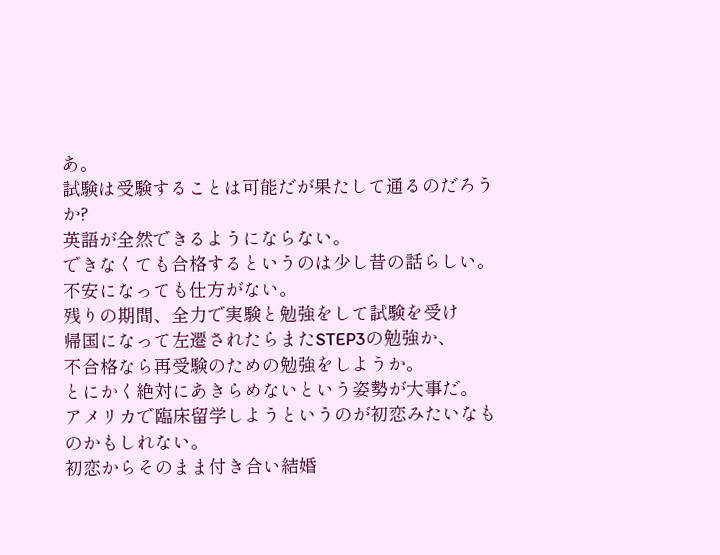あ。
試験は受験することは可能だが果たして通るのだろうか?
英語が全然できるようにならない。
できなくても合格するというのは少し昔の話らしい。
不安になっても仕方がない。
残りの期間、全力で実験と勉強をして試験を受け
帰国になって左遷されたらまたSTEP3の勉強か、
不合格なら再受験のための勉強をしようか。
とにかく絶対にあきらめないという姿勢が大事だ。
アメリカで臨床留学しようというのが初恋みたいなものかもしれない。
初恋からそのまま付き合い結婚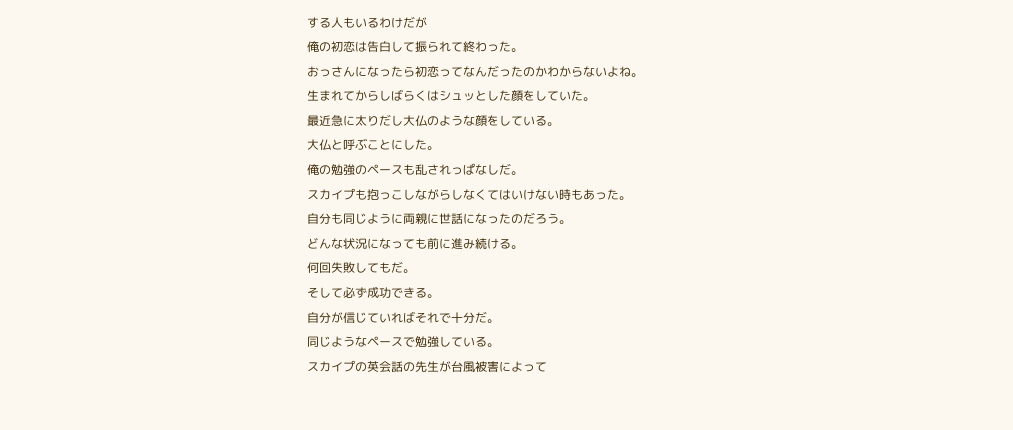する人もいるわけだが
俺の初恋は告白して振られて終わった。
おっさんになったら初恋ってなんだったのかわからないよね。
生まれてからしばらくはシュッとした顔をしていた。
最近急に太りだし大仏のような顔をしている。
大仏と呼ぶことにした。
俺の勉強のペースも乱されっぱなしだ。
スカイプも抱っこしながらしなくてはいけない時もあった。
自分も同じように両親に世話になったのだろう。
どんな状況になっても前に進み続ける。
何回失敗してもだ。
そして必ず成功できる。
自分が信じていればそれで十分だ。
同じようなペースで勉強している。
スカイプの英会話の先生が台風被害によって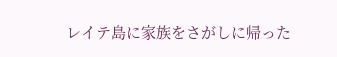レイテ島に家族をさがしに帰った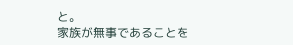と。
家族が無事であることを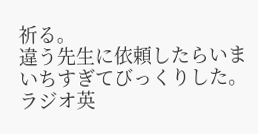祈る。
違う先生に依頼したらいまいちすぎてびっくりした。
ラジオ英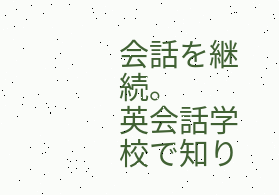会話を継続。
英会話学校で知り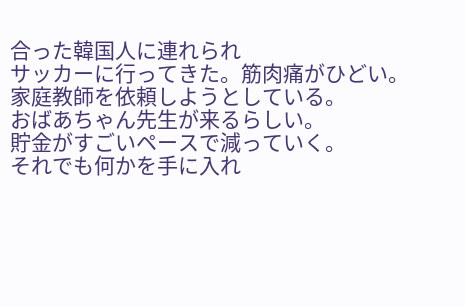合った韓国人に連れられ
サッカーに行ってきた。筋肉痛がひどい。
家庭教師を依頼しようとしている。
おばあちゃん先生が来るらしい。
貯金がすごいペースで減っていく。
それでも何かを手に入れ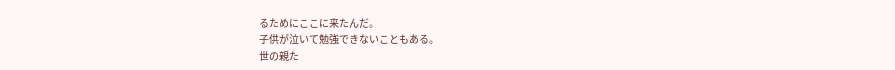るためにここに来たんだ。
子供が泣いて勉強できないこともある。
世の親た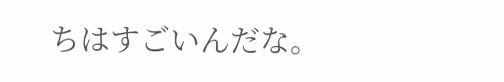ちはすごいんだな。